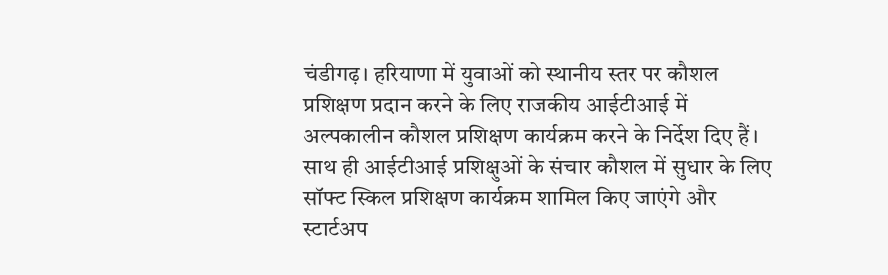चंडीगढ़। हरियाणा में युवाओं को स्थानीय स्तर पर कौशल प्रशिक्षण प्रदान करने के लिए राजकीय आईटीआई में अल्पकालीन कौशल प्रशिक्षण कार्यक्रम करने के निर्देश दिए हैं। साथ ही आईटीआई प्रशिक्षुओं के संचार कौशल में सुधार के लिए सॉफ्ट स्किल प्रशिक्षण कार्यक्रम शामिल किए जाएंगे और स्टार्टअप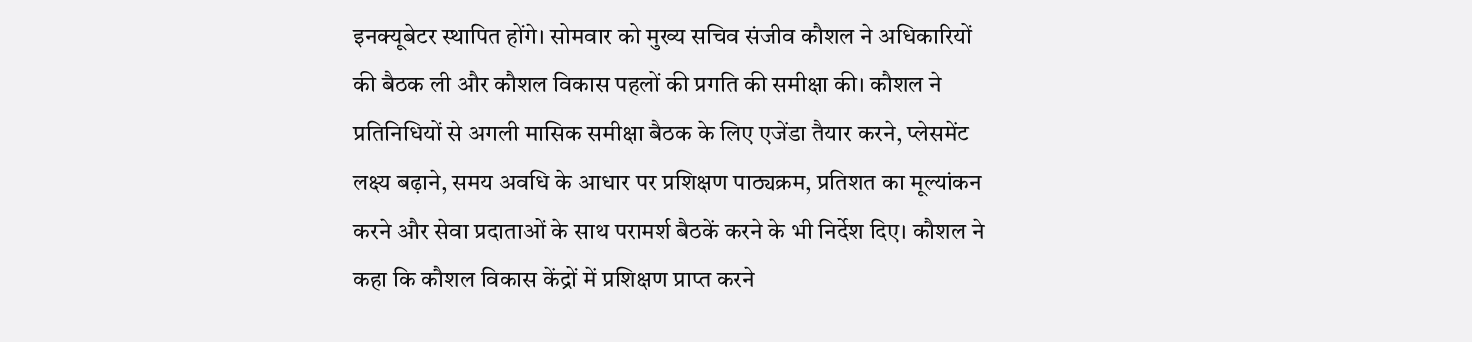इनक्यूबेटर स्थापित होंगे। सोमवार को मुख्य सचिव संजीव कौशल ने अधिकारियों की बैठक ली और कौशल विकास पहलों की प्रगति की समीक्षा की। कौशल ने प्रतिनिधियों से अगली मासिक समीक्षा बैठक के लिए एजेंडा तैयार करने, प्लेसमेंट लक्ष्य बढ़ाने, समय अवधि के आधार पर प्रशिक्षण पाठ्यक्रम, प्रतिशत का मूल्यांकन करने और सेवा प्रदाताओं के साथ परामर्श बैठकें करने के भी निर्देश दिए। कौशल ने कहा कि कौशल विकास केंद्रों में प्रशिक्षण प्राप्त करने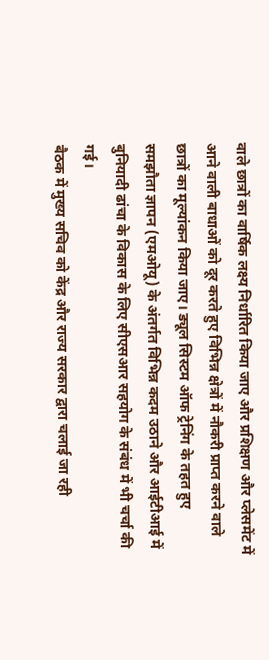वाले छात्रों का वार्षिक लक्ष्य निर्धारित किया जाए और प्रशिक्षण और प्लेसमेंट में आने वाली बाधाओं को दूर करते हुए विभिन्न क्षेत्रों में नौकरी प्राप्त करने वाले छात्रों का मूल्यांकन किया जाए। ड्यूल सिस्टम ऑफ ट्रेनिंग के तहत हुए समझौता ज्ञापन (एमओयू) के अंतर्गत विभिन्न कदम उठाने और आईटीआई में बुनियादी ढांचा के विकास के लिए सीएसआर सहयोग के संबंध में भी चर्चा की गई।
बैठक में मुख्य सचिव को केंद्र और राज्य सरकार द्वारा चलाई जा रही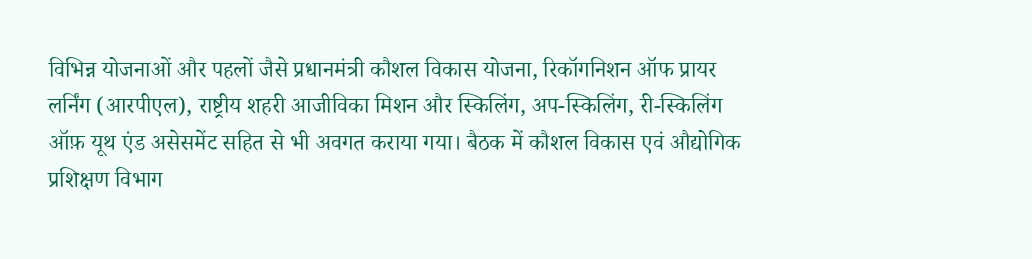विभिन्न योजनाओं और पहलों जैसे प्रधानमंत्री कौशल विकास योजना, रिकॉगनिशन ऑफ प्रायर लर्निंग (आरपीएल), राष्ट्रीय शहरी आजीविका मिशन और स्किलिंग, अप-स्किलिंग, री-स्किलिंग ऑफ़ यूथ एंड असेसमेंट सहित से भी अवगत कराया गया। बैठक में कौशल विकास एवं औद्योगिक प्रशिक्षण विभाग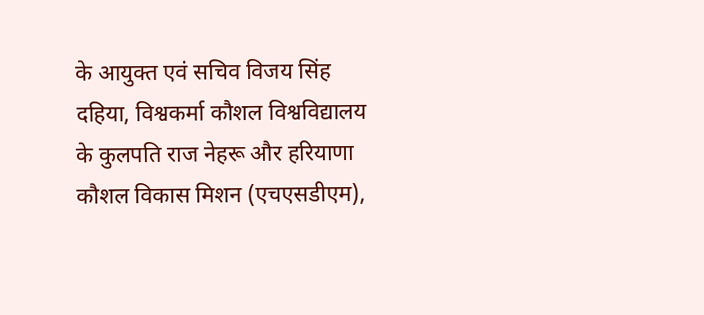के आयुक्त एवं सचिव विजय सिंह दहिया, विश्वकर्मा कौशल विश्वविद्यालय के कुलपति राज नेहरू और हरियाणा कौशल विकास मिशन (एचएसडीएम),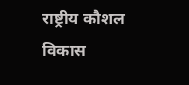राष्ट्रीय कौशल विकास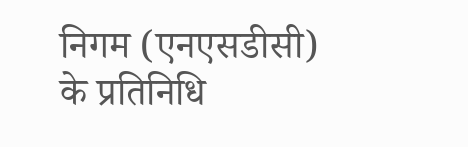निगम (एनएसडीसी) के प्रतिनिधि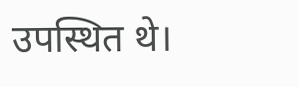उपस्थित थे।